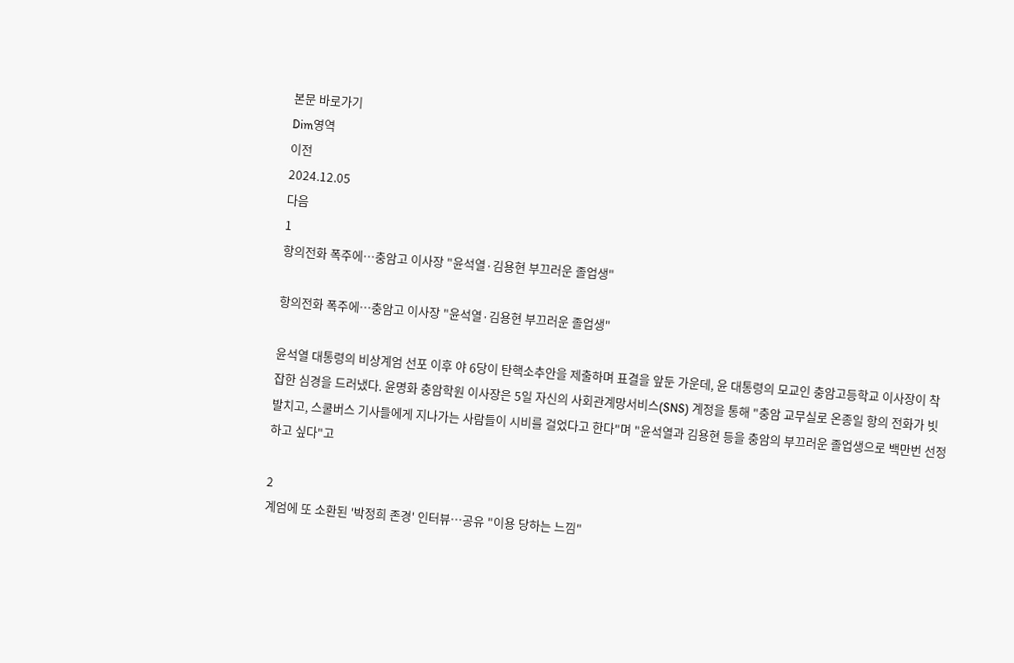본문 바로가기
Dim영역
이전
2024.12.05
다음
1
항의전화 폭주에…충암고 이사장 "윤석열·김용현 부끄러운 졸업생"

항의전화 폭주에…충암고 이사장 "윤석열·김용현 부끄러운 졸업생"

윤석열 대통령의 비상계엄 선포 이후 야 6당이 탄핵소추안을 제출하며 표결을 앞둔 가운데, 윤 대통령의 모교인 충암고등학교 이사장이 착잡한 심경을 드러냈다. 윤명화 충암학원 이사장은 5일 자신의 사회관계망서비스(SNS) 계정을 통해 "충암 교무실로 온종일 항의 전화가 빗발치고, 스쿨버스 기사들에게 지나가는 사람들이 시비를 걸었다고 한다"며 "윤석열과 김용현 등을 충암의 부끄러운 졸업생으로 백만번 선정하고 싶다"고

2
계엄에 또 소환된 '박정희 존경' 인터뷰…공유 "이용 당하는 느낌"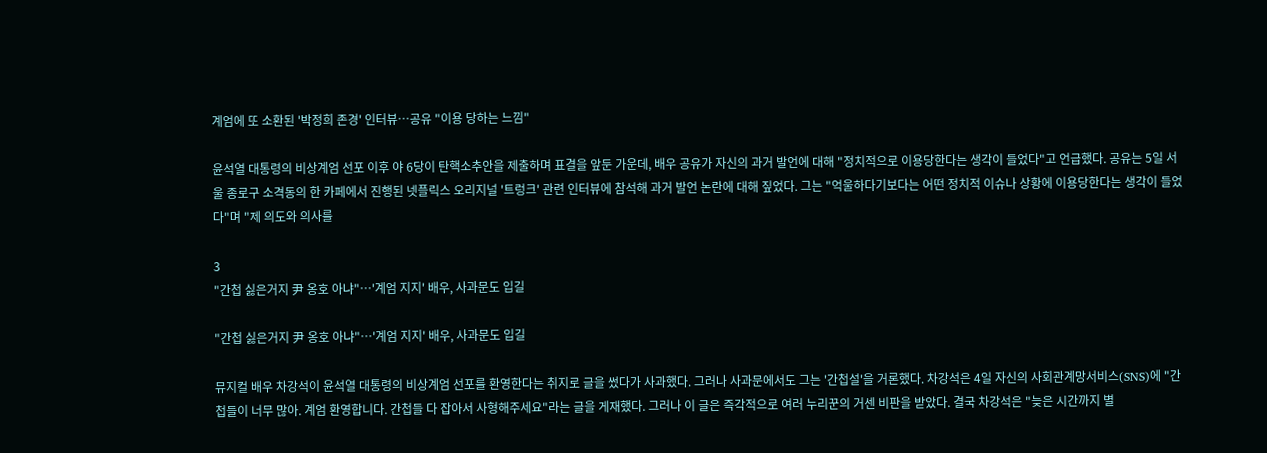계엄에 또 소환된 '박정희 존경' 인터뷰…공유 "이용 당하는 느낌"

윤석열 대통령의 비상계엄 선포 이후 야 6당이 탄핵소추안을 제출하며 표결을 앞둔 가운데, 배우 공유가 자신의 과거 발언에 대해 "정치적으로 이용당한다는 생각이 들었다"고 언급했다. 공유는 5일 서울 종로구 소격동의 한 카페에서 진행된 넷플릭스 오리지널 '트렁크' 관련 인터뷰에 참석해 과거 발언 논란에 대해 짚었다. 그는 "억울하다기보다는 어떤 정치적 이슈나 상황에 이용당한다는 생각이 들었다"며 "제 의도와 의사를

3
"간첩 싫은거지 尹 옹호 아냐"…'계엄 지지' 배우, 사과문도 입길

"간첩 싫은거지 尹 옹호 아냐"…'계엄 지지' 배우, 사과문도 입길

뮤지컬 배우 차강석이 윤석열 대통령의 비상계엄 선포를 환영한다는 취지로 글을 썼다가 사과했다. 그러나 사과문에서도 그는 '간첩설'을 거론했다. 차강석은 4일 자신의 사회관계망서비스(SNS)에 "간첩들이 너무 많아. 계엄 환영합니다. 간첩들 다 잡아서 사형해주세요"라는 글을 게재했다. 그러나 이 글은 즉각적으로 여러 누리꾼의 거센 비판을 받았다. 결국 차강석은 "늦은 시간까지 별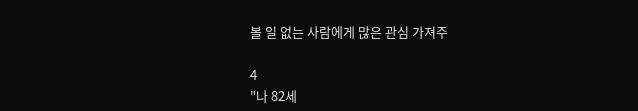볼 일 없는 사람에게 많은 관심 가져주

4
"나 82세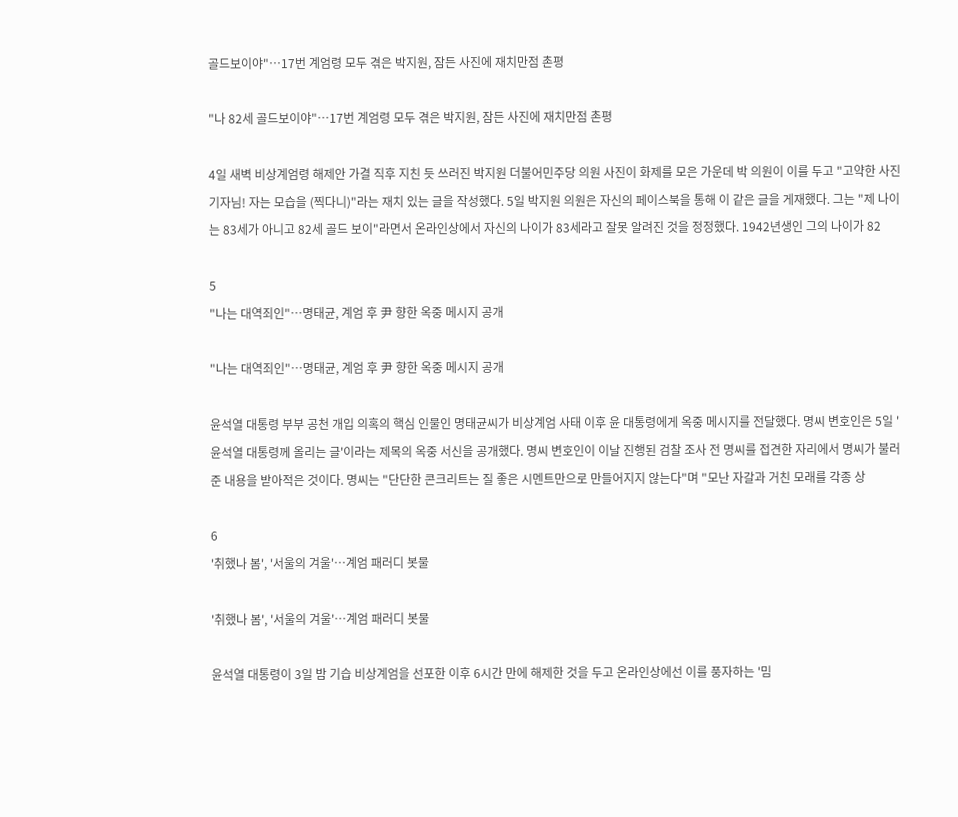골드보이야"…17번 계엄령 모두 겪은 박지원, 잠든 사진에 재치만점 촌평

"나 82세 골드보이야"…17번 계엄령 모두 겪은 박지원, 잠든 사진에 재치만점 촌평

4일 새벽 비상계엄령 해제안 가결 직후 지친 듯 쓰러진 박지원 더불어민주당 의원 사진이 화제를 모은 가운데 박 의원이 이를 두고 "고약한 사진 기자님! 자는 모습을 (찍다니)"라는 재치 있는 글을 작성했다. 5일 박지원 의원은 자신의 페이스북을 통해 이 같은 글을 게재했다. 그는 "제 나이는 83세가 아니고 82세 골드 보이"라면서 온라인상에서 자신의 나이가 83세라고 잘못 알려진 것을 정정했다. 1942년생인 그의 나이가 82

5
"나는 대역죄인"…명태균, 계엄 후 尹 향한 옥중 메시지 공개

"나는 대역죄인"…명태균, 계엄 후 尹 향한 옥중 메시지 공개

윤석열 대통령 부부 공천 개입 의혹의 핵심 인물인 명태균씨가 비상계엄 사태 이후 윤 대통령에게 옥중 메시지를 전달했다. 명씨 변호인은 5일 '윤석열 대통령께 올리는 글'이라는 제목의 옥중 서신을 공개했다. 명씨 변호인이 이날 진행된 검찰 조사 전 명씨를 접견한 자리에서 명씨가 불러 준 내용을 받아적은 것이다. 명씨는 "단단한 콘크리트는 질 좋은 시멘트만으로 만들어지지 않는다"며 "모난 자갈과 거친 모래를 각종 상

6
'취했나 봄', '서울의 겨울'…계엄 패러디 봇물

'취했나 봄', '서울의 겨울'…계엄 패러디 봇물

윤석열 대통령이 3일 밤 기습 비상계엄을 선포한 이후 6시간 만에 해제한 것을 두고 온라인상에선 이를 풍자하는 '밈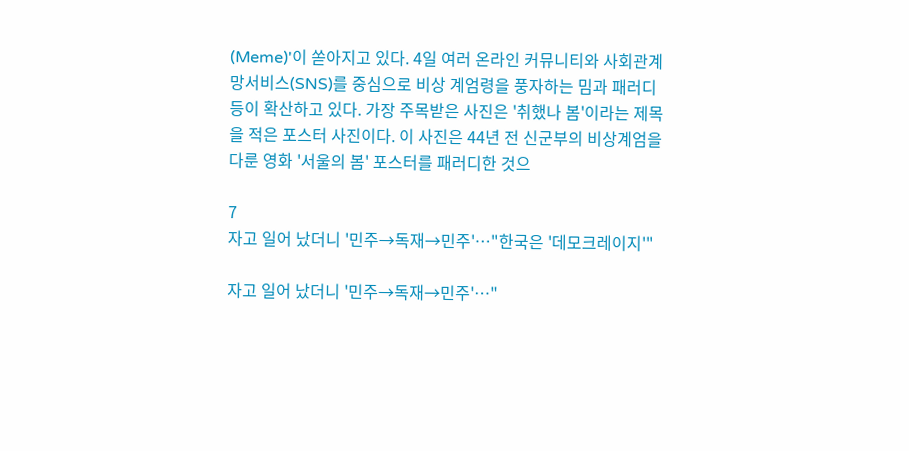(Meme)'이 쏟아지고 있다. 4일 여러 온라인 커뮤니티와 사회관계망서비스(SNS)를 중심으로 비상 계엄령을 풍자하는 밈과 패러디 등이 확산하고 있다. 가장 주목받은 사진은 '취했나 봄'이라는 제목을 적은 포스터 사진이다. 이 사진은 44년 전 신군부의 비상계엄을 다룬 영화 '서울의 봄' 포스터를 패러디한 것으

7
자고 일어 났더니 '민주→독재→민주'…"한국은 '데모크레이지'"

자고 일어 났더니 '민주→독재→민주'…"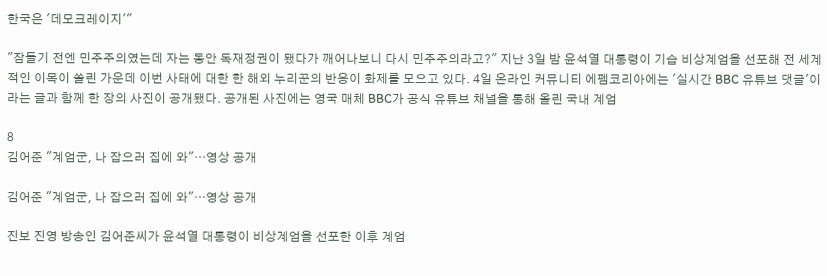한국은 '데모크레이지'"

"잠들기 전엔 민주주의였는데 자는 동안 독재정권이 됐다가 깨어나보니 다시 민주주의라고?" 지난 3일 밤 윤석열 대통령이 기습 비상계엄을 선포해 전 세계적인 이목이 쏠린 가운데 이번 사태에 대한 한 해외 누리꾼의 반응이 화제를 모으고 있다. 4일 온라인 커뮤니티 에펨코리아에는 '실시간 BBC 유튜브 댓글'이라는 글과 함께 한 장의 사진이 공개됐다. 공개된 사진에는 영국 매체 BBC가 공식 유튜브 채널을 통해 올린 국내 계엄

8
김어준 "계엄군, 나 잡으러 집에 와"…영상 공개

김어준 "계엄군, 나 잡으러 집에 와"…영상 공개

진보 진영 방송인 김어준씨가 윤석열 대통령이 비상계엄을 선포한 이후 계엄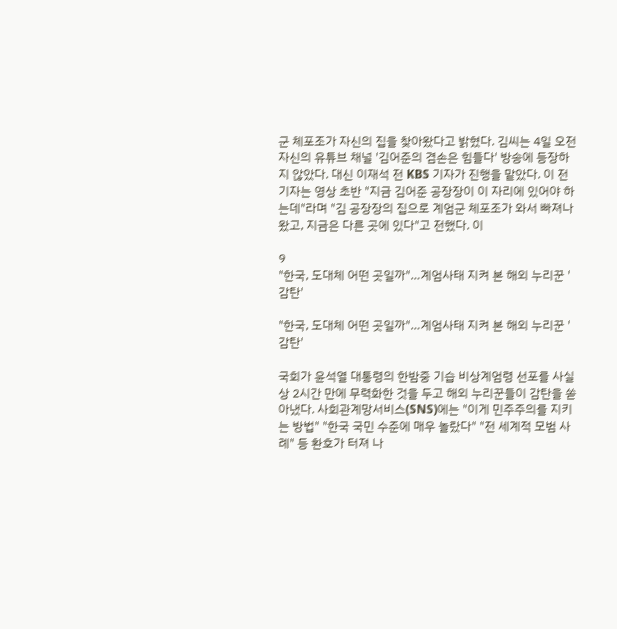군 체포조가 자신의 집을 찾아왔다고 밝혔다. 김씨는 4일 오전 자신의 유튜브 채널 '김어준의 겸손은 힘들다' 방송에 등장하지 않았다. 대신 이재석 전 KBS 기자가 진행을 맡았다. 이 전 기자는 영상 초반 "지금 김어준 공장장이 이 자리에 있어야 하는데"라며 "김 공장장의 집으로 계엄군 체포조가 와서 빠져나왔고, 지금은 다른 곳에 있다"고 전했다. 이

9
"한국, 도대체 어떤 곳일까"…계엄사태 지켜 본 해외 누리꾼 '감탄'

"한국, 도대체 어떤 곳일까"…계엄사태 지켜 본 해외 누리꾼 '감탄'

국회가 윤석열 대통령의 한밤중 기습 비상계엄령 선포를 사실상 2시간 만에 무력화한 것을 두고 해외 누리꾼들이 감탄을 쏟아냈다. 사회관계망서비스(SNS)에는 "이게 민주주의를 지키는 방법" "한국 국민 수준에 매우 놀랐다" "전 세계적 모범 사례" 등 환호가 터져 나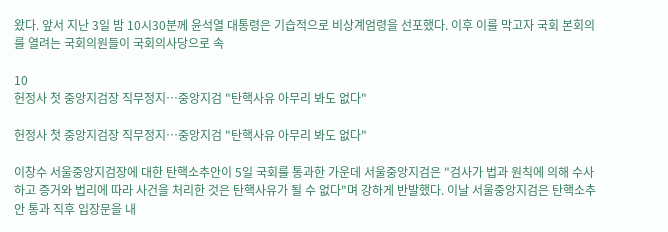왔다. 앞서 지난 3일 밤 10시30분께 윤석열 대통령은 기습적으로 비상계엄령을 선포했다. 이후 이를 막고자 국회 본회의를 열려는 국회의원들이 국회의사당으로 속

10
헌정사 첫 중앙지검장 직무정지…중앙지검 "탄핵사유 아무리 봐도 없다"

헌정사 첫 중앙지검장 직무정지…중앙지검 "탄핵사유 아무리 봐도 없다"

이창수 서울중앙지검장에 대한 탄핵소추안이 5일 국회를 통과한 가운데 서울중앙지검은 "검사가 법과 원칙에 의해 수사하고 증거와 법리에 따라 사건을 처리한 것은 탄핵사유가 될 수 없다"며 강하게 반발했다. 이날 서울중앙지검은 탄핵소추안 통과 직후 입장문을 내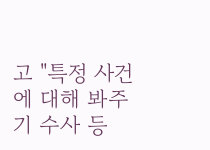고 "특정 사건에 대해 봐주기 수사 등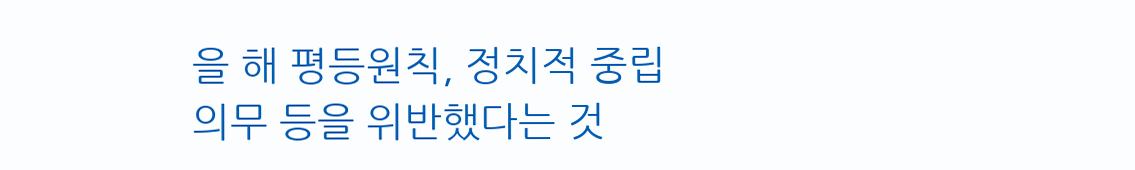을 해 평등원칙, 정치적 중립의무 등을 위반했다는 것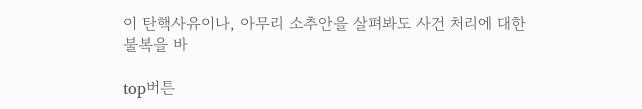이 탄핵사유이나, 아무리 소추안을 살펴봐도 사건 처리에 대한 불복을 바

top버튼